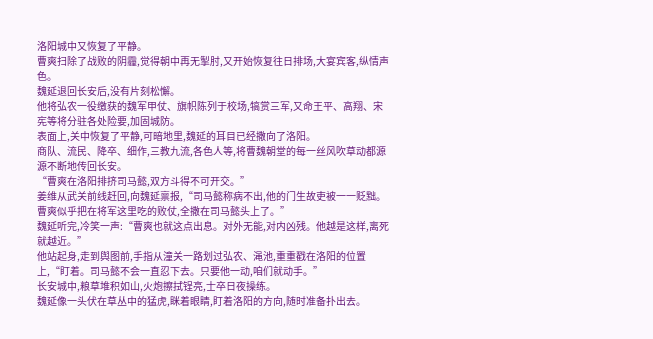洛阳城中又恢复了平静。
曹爽扫除了战败的阴霾,觉得朝中再无掣肘,又开始恢复往日排场,大宴宾客,纵情声色。
魏延退回长安后,没有片刻松懈。
他将弘农一役缴获的魏军甲仗、旗帜陈列于校场,犒赏三军,又命王平、高翔、宋宪等将分驻各处险要,加固城防。
表面上,关中恢复了平静,可暗地里,魏延的耳目已经撒向了洛阳。
商队、流民、降卒、细作,三教九流,各色人等,将曹魏朝堂的每一丝风吹草动都源源不断地传回长安。
“曹爽在洛阳排挤司马懿,双方斗得不可开交。”
姜维从武关前线赶回,向魏延禀报,“司马懿称病不出,他的门生故吏被一一贬黜。曹爽似乎把在将军这里吃的败仗,全撒在司马懿头上了。”
魏延听完,冷笑一声:“曹爽也就这点出息。对外无能,对内凶残。他越是这样,离死就越近。”
他站起身,走到舆图前,手指从潼关一路划过弘农、渑池,重重戳在洛阳的位置上,“盯着。司马懿不会一直忍下去。只要他一动,咱们就动手。”
长安城中,粮草堆积如山,火炮擦拭锃亮,士卒日夜操练。
魏延像一头伏在草丛中的猛虎,眯着眼睛,盯着洛阳的方向,随时准备扑出去。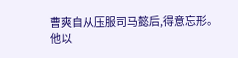曹爽自从压服司马懿后,得意忘形。
他以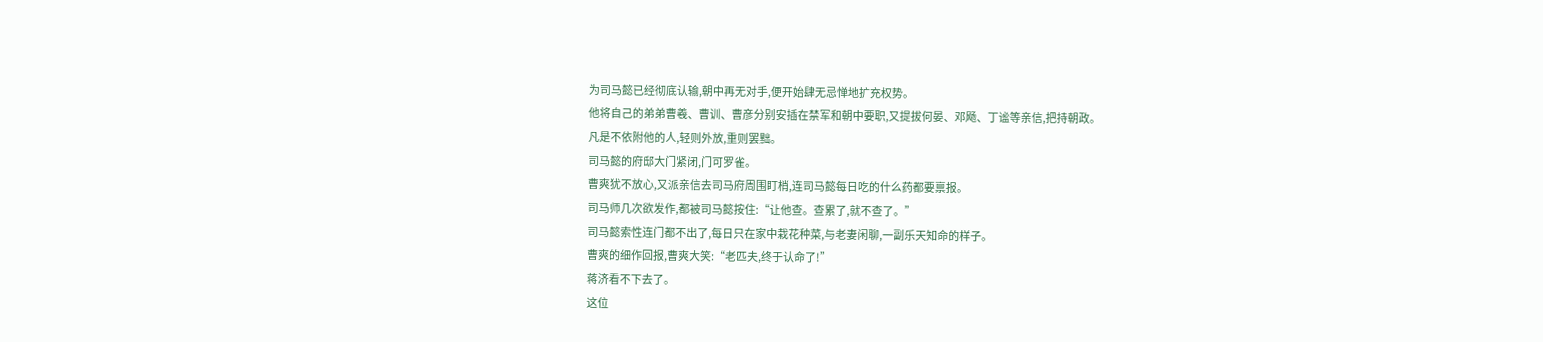为司马懿已经彻底认输,朝中再无对手,便开始肆无忌惮地扩充权势。
他将自己的弟弟曹羲、曹训、曹彦分别安插在禁军和朝中要职,又提拔何晏、邓飏、丁谧等亲信,把持朝政。
凡是不依附他的人,轻则外放,重则罢黜。
司马懿的府邸大门紧闭,门可罗雀。
曹爽犹不放心,又派亲信去司马府周围盯梢,连司马懿每日吃的什么药都要禀报。
司马师几次欲发作,都被司马懿按住:“让他查。查累了,就不查了。”
司马懿索性连门都不出了,每日只在家中栽花种菜,与老妻闲聊,一副乐天知命的样子。
曹爽的细作回报,曹爽大笑:“老匹夫,终于认命了!”
蒋济看不下去了。
这位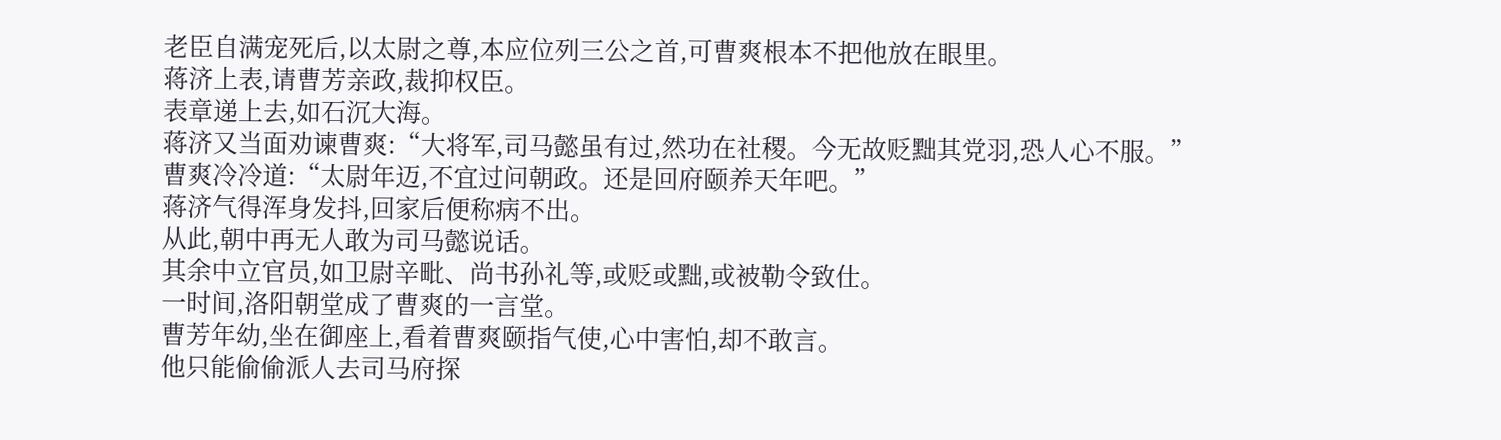老臣自满宠死后,以太尉之尊,本应位列三公之首,可曹爽根本不把他放在眼里。
蒋济上表,请曹芳亲政,裁抑权臣。
表章递上去,如石沉大海。
蒋济又当面劝谏曹爽:“大将军,司马懿虽有过,然功在社稷。今无故贬黜其党羽,恐人心不服。”
曹爽冷冷道:“太尉年迈,不宜过问朝政。还是回府颐养天年吧。”
蒋济气得浑身发抖,回家后便称病不出。
从此,朝中再无人敢为司马懿说话。
其余中立官员,如卫尉辛毗、尚书孙礼等,或贬或黜,或被勒令致仕。
一时间,洛阳朝堂成了曹爽的一言堂。
曹芳年幼,坐在御座上,看着曹爽颐指气使,心中害怕,却不敢言。
他只能偷偷派人去司马府探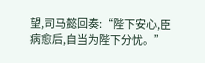望,司马懿回奏:“陛下安心,臣病愈后,自当为陛下分忧。”